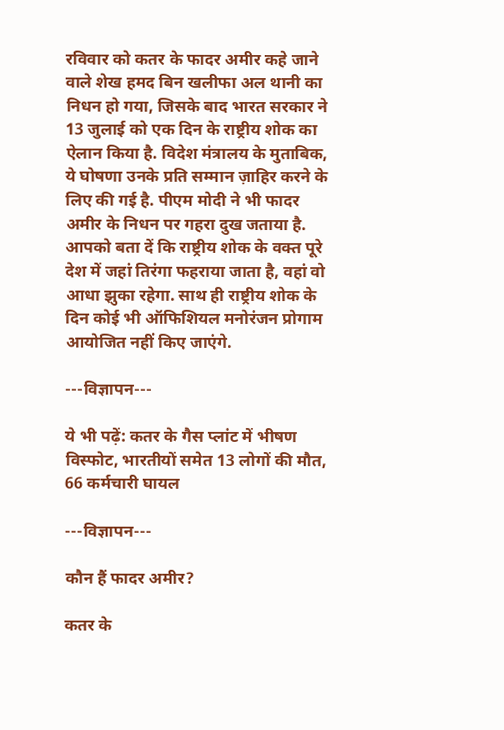रविवार को कतर के फादर अमीर कहे जाने वाले शेख हमद बिन खलीफा अल थानी का निधन हो गया, जिसके बाद भारत सरकार ने 13 जुलाई को एक दिन के राष्ट्रीय शोक का ऐलान किया है. विदेश मंत्रालय के मुताबिक, ये घोषणा उनके प्रति सम्मान ज़ाहिर करने के लिए की गई है. पीएम मोदी ने भी फादर अमीर के निधन पर गहरा दुख जताया है. आपको बता दें कि राष्ट्रीय शोक के वक्त पूरे देश में जहां तिरंगा फहराया जाता है, वहां वो आधा झुका रहेगा. साथ ही राष्ट्रीय शोक के दिन कोई भी ऑफिशियल मनोरंजन प्रोगाम आयोजित नहीं किए जाएंगे.

---विज्ञापन---

ये भी पढ़ें: कतर के गैस प्लांट में भीषण विस्फोट, भारतीयों समेत 13 लोगों की मौत, 66 कर्मचारी घायल

---विज्ञापन---

कौन हैं फादर अमीर?

कतर के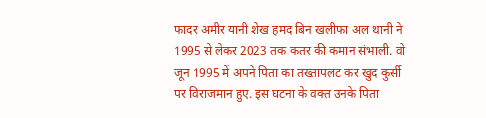फादर अमीर यानी शेख हमद बिन खलीफा अल थानी ने 1995 से लेकर 2023 तक कतर की कमान संभाली. वो जून 1995 में अपने पिता का तख्तापलट कर खुद कुर्सी पर विराजमान हुए. इस घटना के वक्त उनके पिता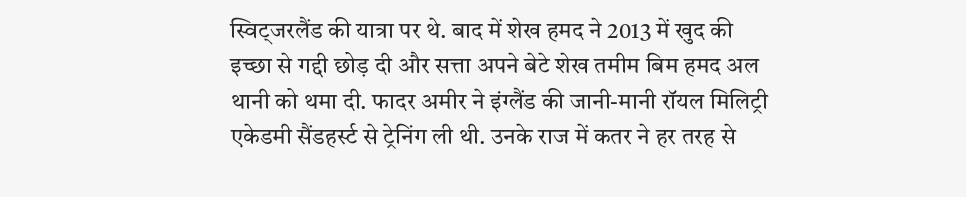स्विट्जरलैंड की यात्रा पर थे. बाद में शेख हमद ने 2013 में खुद की इच्छा से गद्दी छोड़ दी और सत्ता अपने बेटे शेख तमीम बिम हमद अल थानी को थमा दी. फादर अमीर ने इंग्लैंड की जानी-मानी रॉयल मिलिट्री एकेडमी सैंडहर्स्ट से ट्रेनिंग ली थी. उनके राज में कतर ने हर तरह से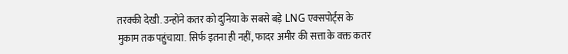तरक्की देखी. उन्होंने कतर को दुनिया के सबसे बड़े LNG एक्सपोर्ट्स के मुकाम तक पहुंचाया. सिर्फ इतना ही नहीं, फादर अमीर की सत्ता के वक्त कतर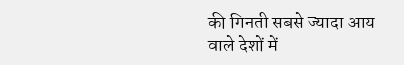की गिनती सबसे ज्यादा आय वाले देशों में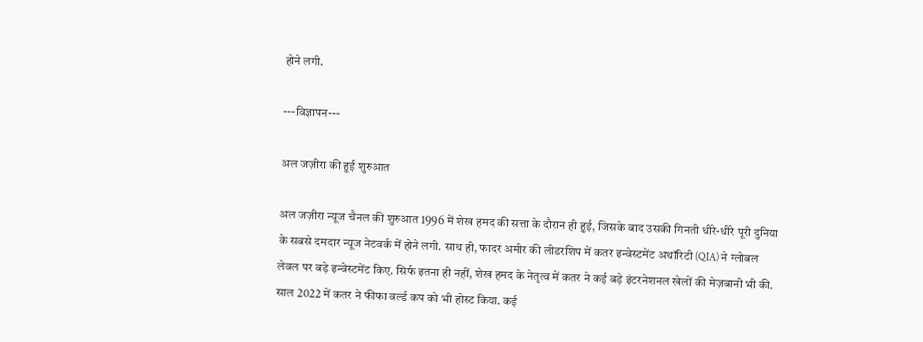होने लगी.

---विज्ञापन---

अल जज़ीरा की हुई शुरुआत

अल जज़ीरा न्यूज चैनल की शुरुआत 1996 में शेख हमद की सत्ता के दौरान ही हुई, जिसके बाद उसकी गिनती धीरे-धीरे पूरी दुनिया के सबसे दमदार न्यूज नेटवर्क में होने लगी. साथ ही, फादर अमीर की लीडरशिप में कतर इन्वेस्टमेंट अथॉरिटी (QIA) ने ग्लोबल लेवल पर बड़े इन्वेस्टमेंट किए. सिर्फ इतना ही नहीं, शेख हमद के नेतृत्व में कतर ने कई बड़े इंटरनेशनल खेलों की मेज़बानी भी की. साल 2022 में कतर ने फीफा वर्ल्ड कप को भी होस्ट किया. कई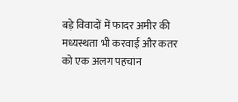बड़े विवादों में फादर अमीर की मध्यस्थता भी करवाई और कतर को एक अलग पहचान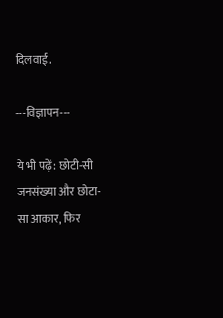दिलवाई.

---विज्ञापन---

ये भी पढ़ें: छोटी-सी जनसंख्या और छोटा-सा आकार, फिर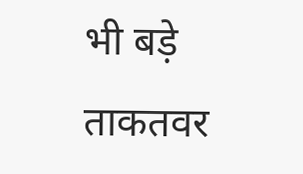भी बड़े ताकतवर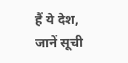हैं ये देश, जानें सूची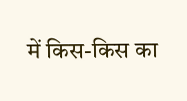में किस-किस का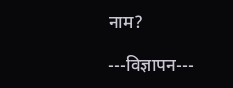नाम?

---विज्ञापन---